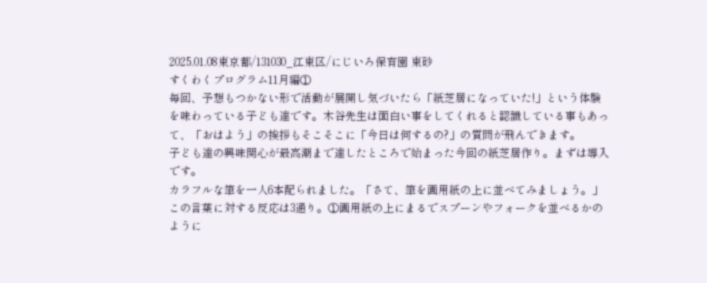2025.01.08東京都/131030_江東区/にじいろ保育園 東砂
すくわくプログラム11月編①
毎回、予想もつかない形で活動が展開し気づいたら「紙芝居になっていた!」という体験を味わっている子ども達です。木谷先生は面白い事をしてくれると認識している事もあって、「おはよう」の挨拶もそこそこに「今日は何するの?」の質問が飛んできます。
子ども達の興味関心が最高潮まで達したところで始まった今回の紙芝居作り。まずは導入です。
カラフルな筆を一人6本配られました。「さて、筆を画用紙の上に並べてみましょう。」この言葉に対する反応は3通り。①画用紙の上にまるでスプーンやフォークを並べるかのように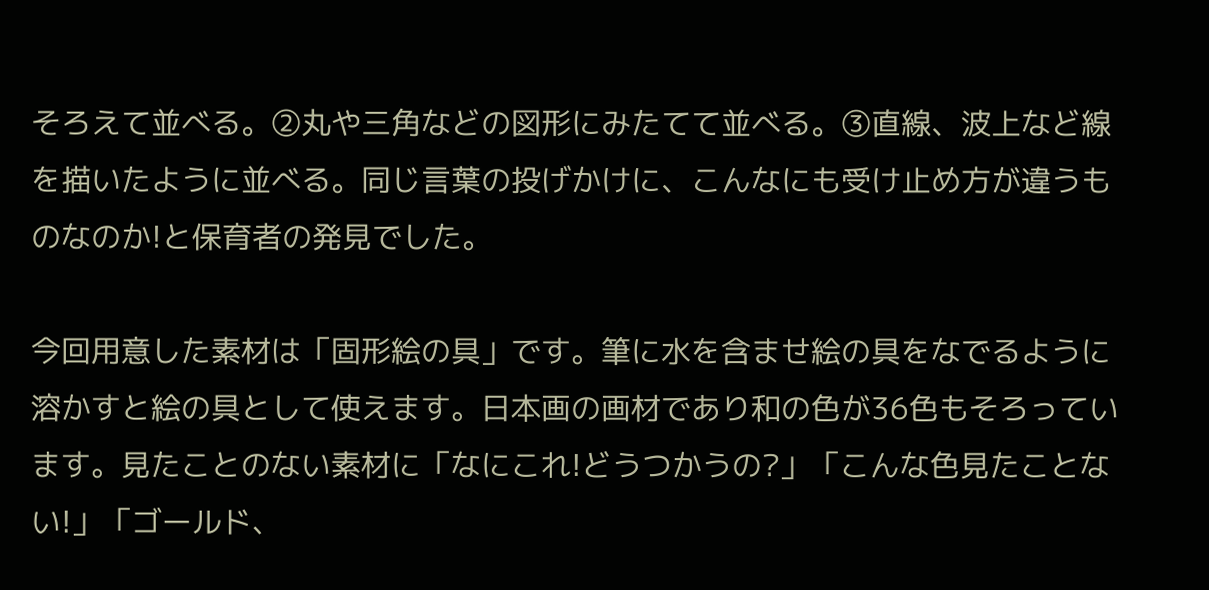そろえて並べる。②丸や三角などの図形にみたてて並べる。③直線、波上など線を描いたように並べる。同じ言葉の投げかけに、こんなにも受け止め方が違うものなのか!と保育者の発見でした。

今回用意した素材は「固形絵の具」です。筆に水を含ませ絵の具をなでるように溶かすと絵の具として使えます。日本画の画材であり和の色が36色もそろっています。見たことのない素材に「なにこれ!どうつかうの?」「こんな色見たことない!」「ゴールド、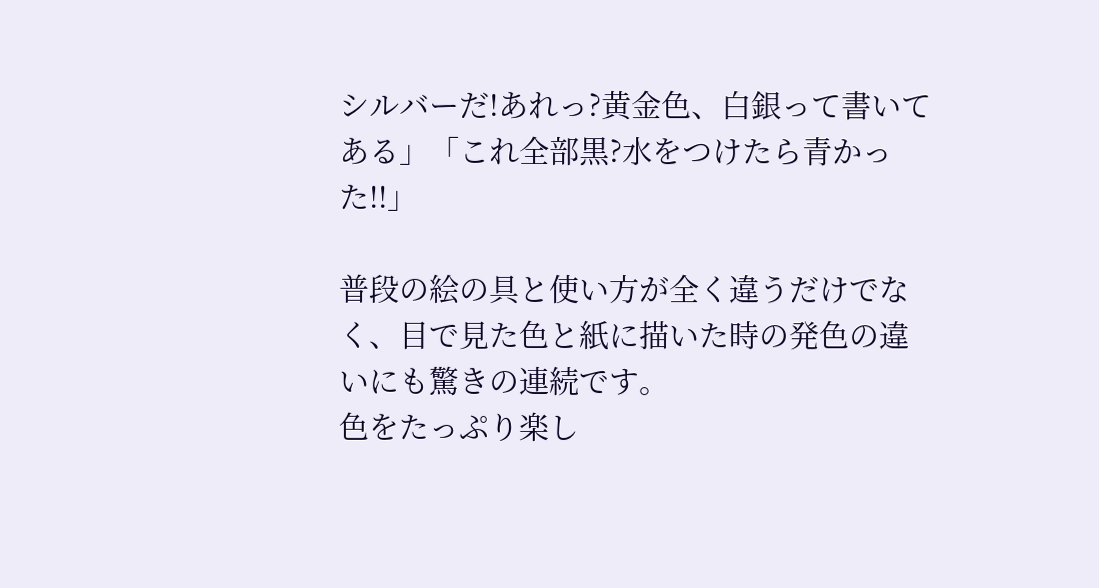シルバーだ!あれっ?黄金色、白銀って書いてある」「これ全部黒?水をつけたら青かった!!」

普段の絵の具と使い方が全く違うだけでなく、目で見た色と紙に描いた時の発色の違いにも驚きの連続です。
色をたっぷり楽し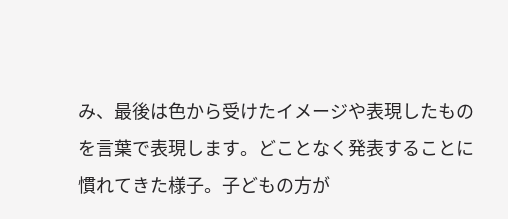み、最後は色から受けたイメージや表現したものを言葉で表現します。どことなく発表することに慣れてきた様子。子どもの方が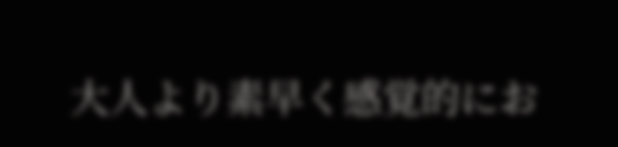大人より素早く感覚的にお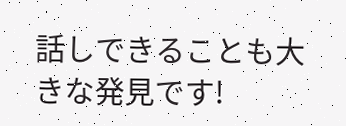話しできることも大きな発見です!